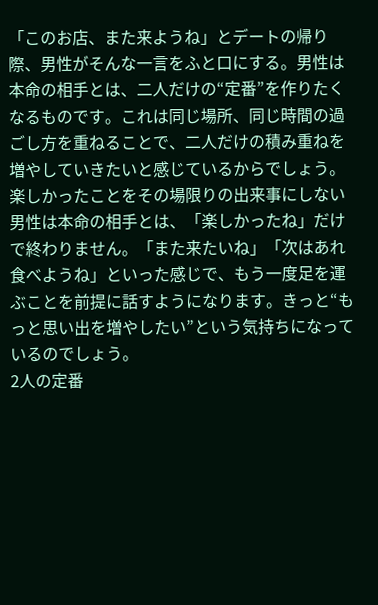「このお店、また来ようね」とデートの帰り際、男性がそんな一言をふと口にする。男性は本命の相手とは、二人だけの“定番”を作りたくなるものです。これは同じ場所、同じ時間の過ごし方を重ねることで、二人だけの積み重ねを増やしていきたいと感じているからでしょう。
楽しかったことをその場限りの出来事にしない
男性は本命の相手とは、「楽しかったね」だけで終わりません。「また来たいね」「次はあれ食べようね」といった感じで、もう一度足を運ぶことを前提に話すようになります。きっと“もっと思い出を増やしたい”という気持ちになっているのでしょう。
2人の定番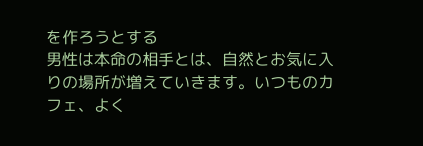を作ろうとする
男性は本命の相手とは、自然とお気に入りの場所が増えていきます。いつものカフェ、よく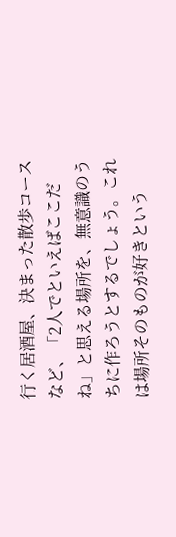行く居酒屋、決まった散歩コースなど、「2人でといえばここだね」と思える場所を、無意識のうちに作ろうとするでしょう。これは場所そのものが好きという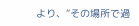より、“その場所で過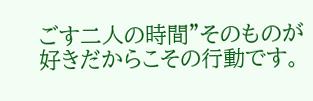ごす二人の時間”そのものが好きだからこその行動です。